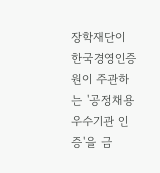장학재단이 한국경영인증원이 주관하는 '공정채용 우수기관 인증'을 금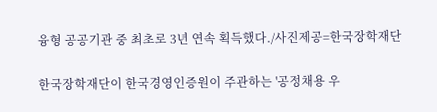융형 공공기관 중 최초로 3년 연속 획득했다./사진제공=한국장학재단

한국장학재단이 한국경영인증원이 주관하는 '공정채용 우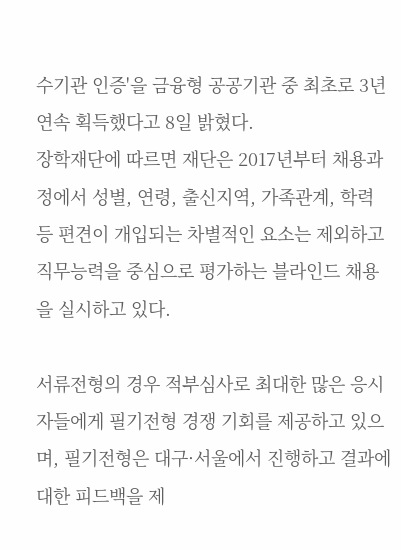수기관 인증'을 금융형 공공기관 중 최초로 3년 연속 획득했다고 8일 밝혔다.
장학재단에 따르면 재단은 2017년부터 채용과정에서 성별, 연령, 출신지역, 가족관계, 학력 등 편견이 개입되는 차별적인 요소는 제외하고 직무능력을 중심으로 평가하는 블라인드 채용을 실시하고 있다.

서류전형의 경우 적부심사로 최대한 많은 응시자들에게 필기전형 경쟁 기회를 제공하고 있으며, 필기전형은 대구·서울에서 진행하고 결과에 대한 피드백을 제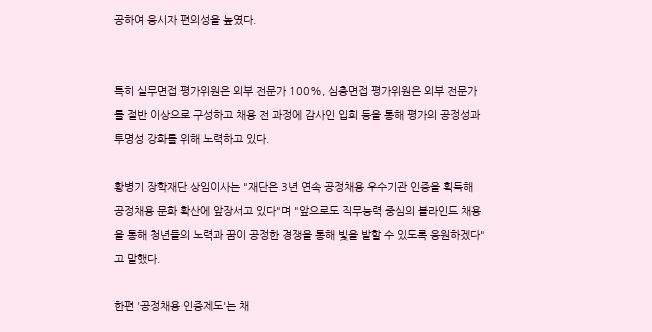공하여 응시자 편의성을 높였다.


특히 실무면접 평가위원은 외부 전문가 100%, 심층면접 평가위원은 외부 전문가를 절반 이상으로 구성하고 채용 전 과정에 감사인 입회 등을 통해 평가의 공정성과 투명성 강화를 위해 노력하고 있다.

황병기 장학재단 상임이사는 "재단은 3년 연속 공정채용 우수기관 인증을 획득해 공정채용 문화 확산에 앞장서고 있다"며 "앞으로도 직무능력 중심의 블라인드 채용을 통해 청년들의 노력과 꿈이 공정한 경쟁을 통해 빛을 발할 수 있도록 응원하겠다"고 말했다.

한편 '공정채용 인증제도'는 채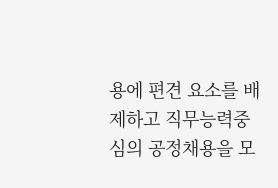용에 편견 요소를 배제하고 직무능력중심의 공정채용을 모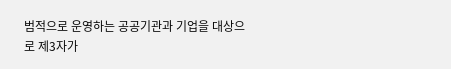범적으로 운영하는 공공기관과 기업을 대상으로 제3자가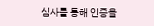심사를 통해 인증을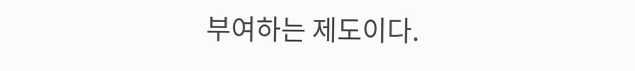부여하는 제도이다.